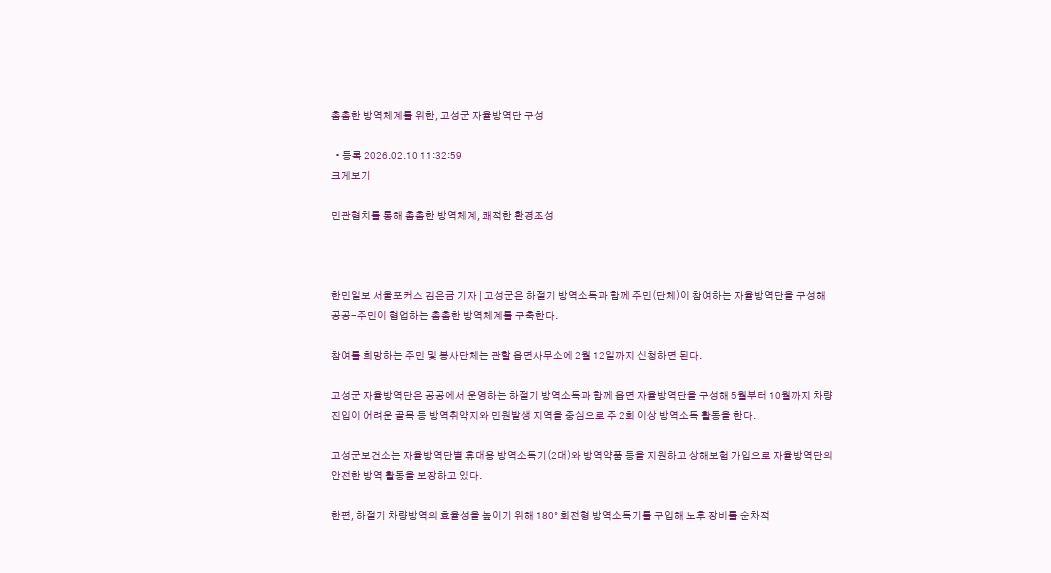촘촘한 방역체계를 위한, 고성군 자율방역단 구성

  • 등록 2026.02.10 11:32:59
크게보기

민관협치를 통해 촘촘한 방역체계, 쾌적한 환경조성



한민일보 서울포커스 김은금 기자 | 고성군은 하절기 방역소독과 함께 주민(단체)이 참여하는 자율방역단을 구성해 공공-주민이 협업하는 촘촘한 방역체계를 구축한다.

참여를 희망하는 주민 및 봉사단체는 관할 읍면사무소에 2월 12일까지 신청하면 된다.

고성군 자율방역단은 공공에서 운영하는 하절기 방역소독과 함께 읍면 자율방역단을 구성해 5월부터 10월까지 차량 진입이 어려운 골목 등 방역취약지와 민원발생 지역을 중심으로 주 2회 이상 방역소독 활동을 한다.

고성군보건소는 자율방역단별 휴대용 방역소독기(2대)와 방역약품 등을 지원하고 상해보험 가입으로 자율방역단의 안전한 방역 활동을 보장하고 있다.

한편, 하절기 차량방역의 효율성을 높이기 위해 180° 회전형 방역소독기를 구입해 노후 장비를 순차적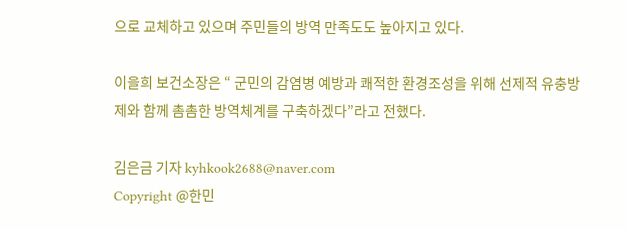으로 교체하고 있으며 주민들의 방역 만족도도 높아지고 있다.

이을희 보건소장은 “ 군민의 감염병 예방과 쾌적한 환경조성을 위해 선제적 유충방제와 함께 촘촘한 방역체계를 구축하겠다”라고 전했다.

김은금 기자 kyhkook2688@naver.com
Copyright @한민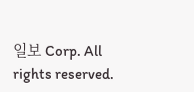일보 Corp. All rights reserved.